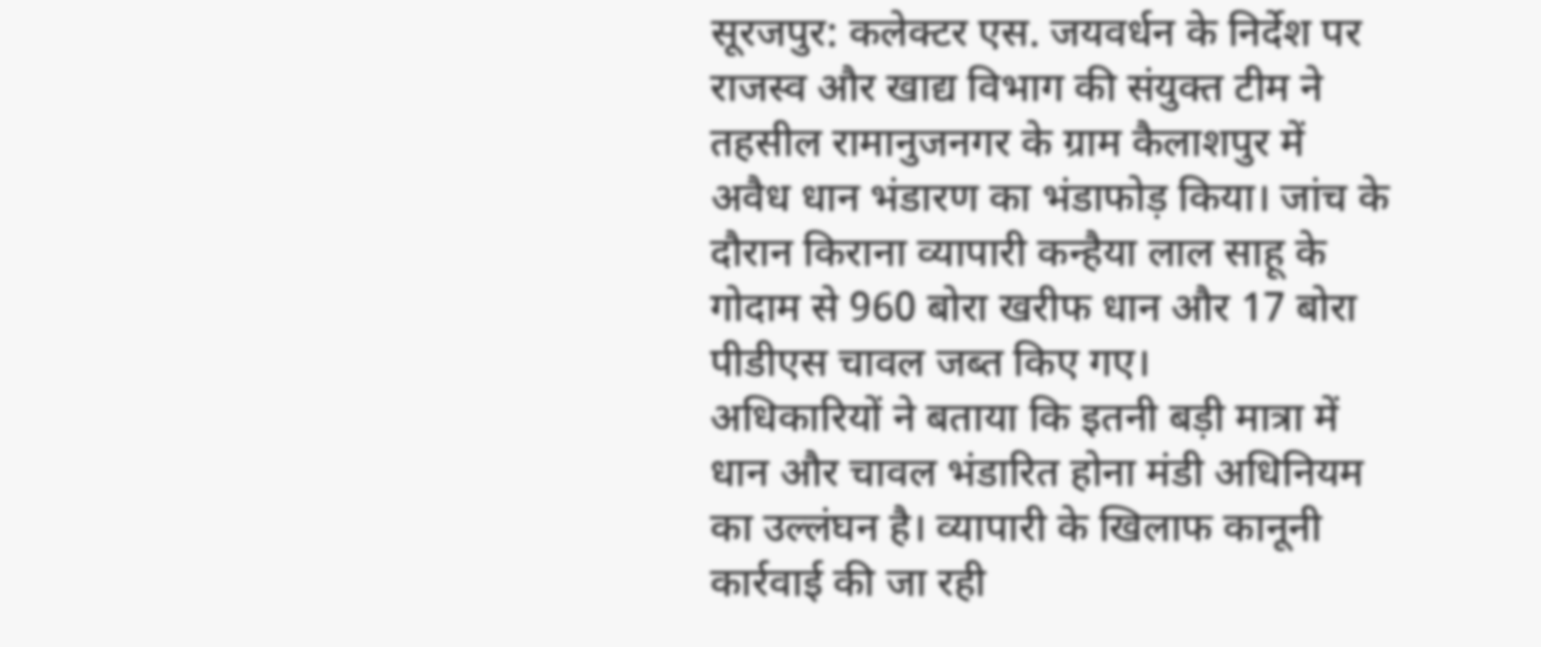सूरजपुर: कलेक्टर एस. जयवर्धन के निर्देश पर राजस्व और खाद्य विभाग की संयुक्त टीम ने तहसील रामानुजनगर के ग्राम कैलाशपुर में अवैध धान भंडारण का भंडाफोड़ किया। जांच के दौरान किराना व्यापारी कन्हैया लाल साहू के गोदाम से 960 बोरा खरीफ धान और 17 बोरा पीडीएस चावल जब्त किए गए।
अधिकारियों ने बताया कि इतनी बड़ी मात्रा में धान और चावल भंडारित होना मंडी अधिनियम का उल्लंघन है। व्यापारी के खिलाफ कानूनी कार्रवाई की जा रही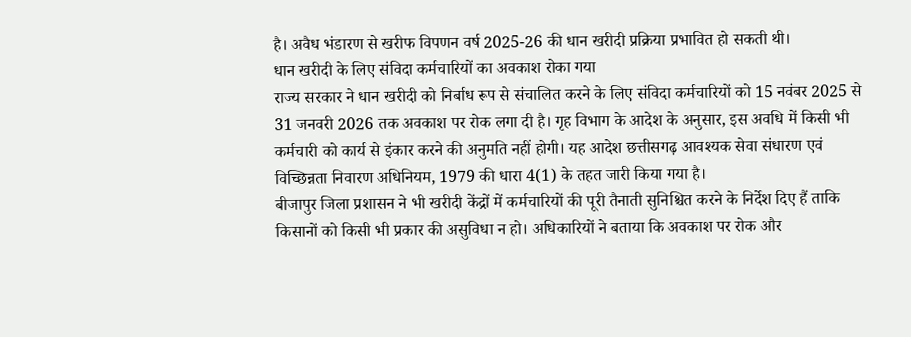है। अवैध भंडारण से खरीफ विपणन वर्ष 2025-26 की धान खरीदी प्रक्रिया प्रभावित हो सकती थी।
धान खरीदी के लिए संविदा कर्मचारियों का अवकाश रोका गया
राज्य सरकार ने धान खरीदी को निर्बाध रूप से संचालित करने के लिए संविदा कर्मचारियों को 15 नवंबर 2025 से 31 जनवरी 2026 तक अवकाश पर रोक लगा दी है। गृह विभाग के आदेश के अनुसार, इस अवधि में किसी भी कर्मचारी को कार्य से इंकार करने की अनुमति नहीं होगी। यह आदेश छत्तीसगढ़ आवश्यक सेवा संधारण एवं विच्छिन्नता निवारण अधिनियम, 1979 की धारा 4(1) के तहत जारी किया गया है।
बीजापुर जिला प्रशासन ने भी खरीदी केंद्रों में कर्मचारियों की पूरी तैनाती सुनिश्चित करने के निर्देश दिए हैं ताकि किसानों को किसी भी प्रकार की असुविधा न हो। अधिकारियों ने बताया कि अवकाश पर रोक और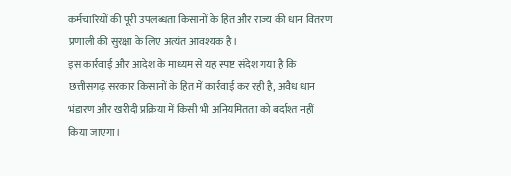कर्मचारियों की पूरी उपलब्धता किसानों के हित और राज्य की धान वितरण प्रणाली की सुरक्षा के लिए अत्यंत आवश्यक है।
इस कार्रवाई और आदेश के माध्यम से यह स्पष्ट संदेश गया है कि छत्तीसगढ़ सरकार किसानों के हित में कार्रवाई कर रही है, अवैध धान भंडारण और खरीदी प्रक्रिया में किसी भी अनियमितता को बर्दाश्त नहीं किया जाएगा।